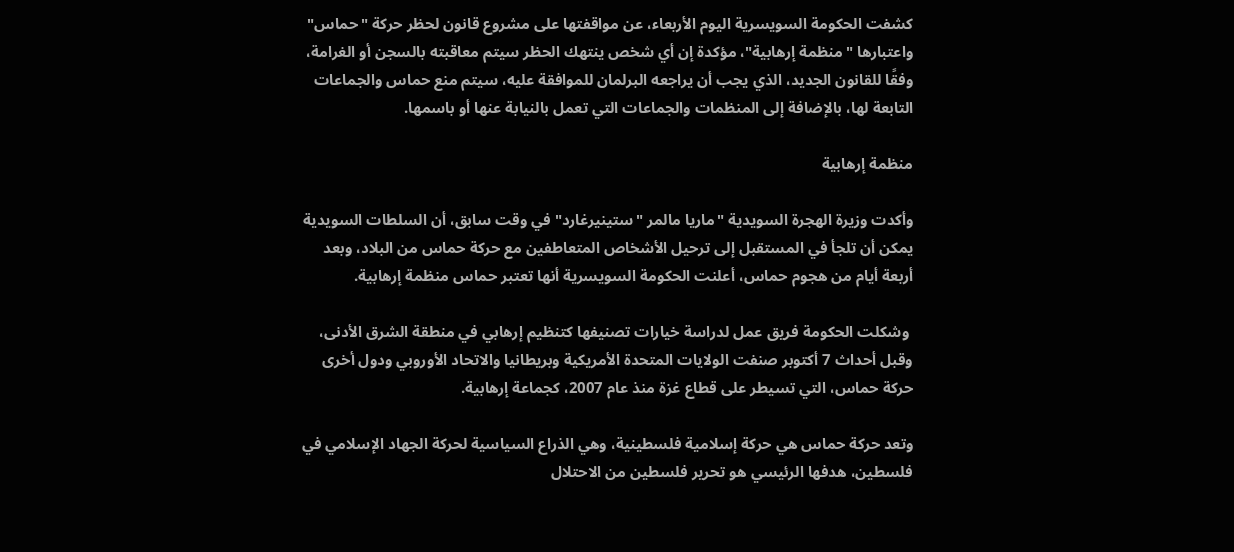كشفت الحكومة السويسرية اليوم الأربعاء، عن مواقفتها على مشروع قانون لحظر حركة "حماس" واعتبارها "منظمة إرهابية"، مؤكدة إن أي شخص ينتهك الحظر سيتم معاقبته بالسجن أو الغرامة، وفقًا للقانون الجديد، الذي يجب أن يراجعه البرلمان للموافقة عليه، سيتم منع حماس والجماعات التابعة لها، بالإضافة إلى المنظمات والجماعات التي تعمل بالنيابة عنها أو باسمها.

منظمة إرهابية

وأكدت وزيرة الهجرة السويدية "ماريا مالمر "ستينيرغارد" في وقت سابق، أن السلطات السويدية يمكن أن تلجأ في المستقبل إلى ترحيل الأشخاص المتعاطفين مع حركة حماس من البلاد، وبعد أربعة أيام من هجوم حماس، أعلنت الحكومة السويسرية أنها تعتبر حماس منظمة إرهابية.

 وشكلت الحكومة فريق عمل لدراسة خيارات تصنيفها كتنظيم إرهابي في منطقة الشرق الأدنى، وقبل أحداث 7 أكتوبر صنفت الولايات المتحدة الأمريكية وبريطانيا والاتحاد الأوروبي ودول أخرى حركة حماس، التي تسيطر على قطاع غزة منذ عام 2007، كجماعة إرهابية.

وتعد حركة حماس هي حركة إسلامية فلسطينية، وهي الذراع السياسية لحركة الجهاد الإسلامي في فلسطين، هدفها الرئيسي هو تحرير فلسطين من الاحتلال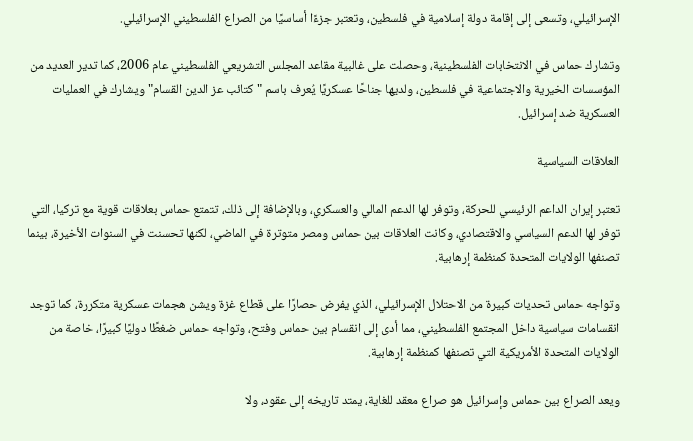الإسرائيلي، وتسعى إلى إقامة دولة إسلامية في فلسطين، وتعتبر جزءًا أساسيًا من الصراع الفلسطيني الإسرائيلي.

وتشارك حماس في الانتخابات الفلسطينية، وحصلت على غالبية مقاعد المجلس التشريعي الفلسطيني عام 2006، كما تدير العديد من المؤسسات الخيرية والاجتماعية في فلسطين، ولديها جناحًا عسكريًا يُعرف باسم "كتائب عز الدين القسام" ويشارك في العمليات العسكرية ضد إسرائيل.

العلاقات السياسية

تعتبر إيران الداعم الرئيسي للحركة، وتوفر لها الدعم المالي والعسكري، وبالإضافة إلى ذلك، تتمتع حماس بعلاقات قوية مع تركيا، التي توفر لها الدعم السياسي والاقتصادي، وكانت العلاقات بين حماس ومصر متوترة في الماضي، لكنها تحسنت في السنوات الأخيرة، بينما تصنفها الولايات المتحدة كمنظمة إرهابية.

وتواجه حماس تحديات كبيرة من الاحتلال الإسرائيلي، الذي يفرض حصارًا على قطاع غزة ويشن هجمات عسكرية متكررة، كما توجد انقسامات سياسية داخل المجتمع الفلسطيني، مما أدى إلى انقسام بين حماس وفتح، وتواجه حماس ضغطًا دوليًا كبيرًا، خاصة من الولايات المتحدة الأمريكية التي تصنفها كمنظمة إرهابية.

ويعد الصراع بين حماس وإسرائيل هو صراع معقد للغاية، يمتد تاريخه إلى عقود، ولا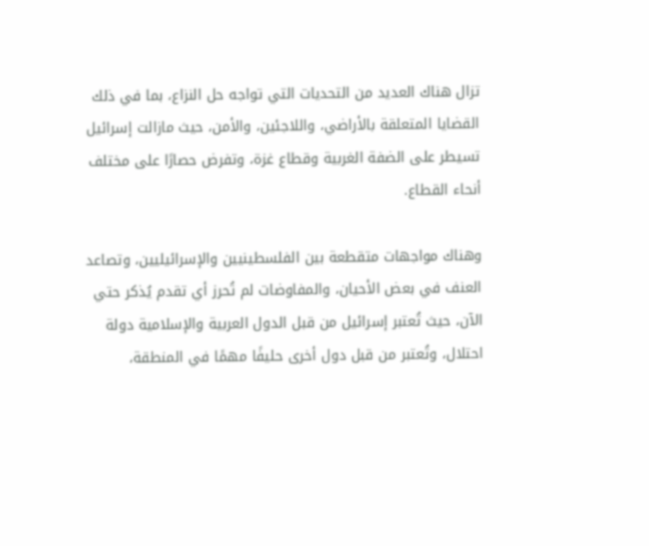تزال هناك العديد من التحديات التي تواجه حل النزاع، بما في ذلك القضايا المتعلقة بالأراضي، واللاجئين، والأمن، حيث مازالت إسرائيل تسيطر على الضفة الغربية وقطاع غزة، وتفرض حصارًا على مختلف أنحاء القطاع.

وهناك مواجهات متقطعة بين الفلسطينيين والإسرائيليين، وتصاعد العنف في بعض الأحيان، والمفاوضات لم تُحرز أي تقدم يُذكر حتي الآن، حيث تُعتبر إسرائيل من قبل الدول العربية والإسلامية دولة احتلال، وتُعتبر من قبل دول أخرى حليفًا مهمًا في المنطقة،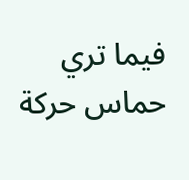فيما تري حماس حركة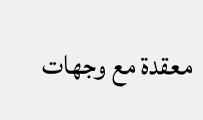معقدة مع وجهات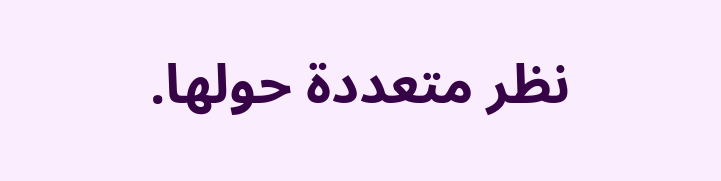نظر متعددة حولها.